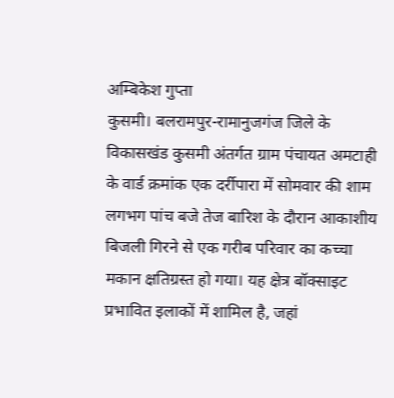अम्बिकेश गुप्ता
कुसमी। बलरामपुर-रामानुजगंज जिले के विकासखंड कुसमी अंतर्गत ग्राम पंचायत अमटाही के वार्ड क्रमांक एक दर्रीपारा में सोमवार की शाम लगभग पांच बजे तेज बारिश के दौरान आकाशीय बिजली गिरने से एक गरीब परिवार का कच्चा मकान क्षतिग्रस्त हो गया। यह क्षेत्र बॉक्साइट प्रभावित इलाकों में शामिल है, जहां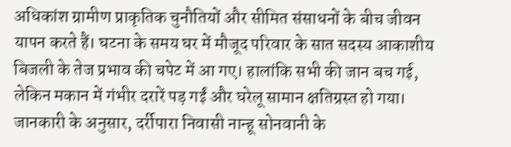अधिकांश ग्रामीण प्राकृतिक चुनौतियों और सीमित संसाधनों के बीच जीवन यापन करते हैं। घटना के समय घर में मौजूद परिवार के सात सदस्य आकाशीय बिजली के तेज प्रभाव की चपेट में आ गए। हालांकि सभी की जान बच गई, लेकिन मकान में गंभीर दरारें पड़ गईं और घरेलू सामान क्षतिग्रस्त हो गया।
जानकारी के अनुसार, दर्रीपारा निवासी नान्हू सोनवानी के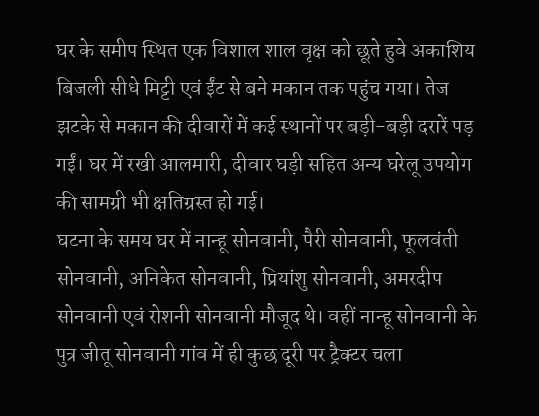घर के समीप स्थित एक विशाल शाल वृक्ष को छूते हुवे अकाशिय बिजली सीधे मिट्टी एवं ईंट से बने मकान तक पहुंच गया। तेज झटके से मकान की दीवारों में कई स्थानों पर बड़ी-बड़ी दरारें पड़ गईं। घर में रखी आलमारी, दीवार घड़ी सहित अन्य घरेलू उपयोग की सामग्री भी क्षतिग्रस्त हो गई।
घटना के समय घर में नान्हू सोनवानी, पैरी सोनवानी, फूलवंती सोनवानी, अनिकेत सोनवानी, प्रियांशु सोनवानी, अमरदीप सोनवानी एवं रोशनी सोनवानी मौजूद थे। वहीं नान्हू सोनवानी के पुत्र जीतू सोनवानी गांव में ही कुछ दूरी पर ट्रैक्टर चला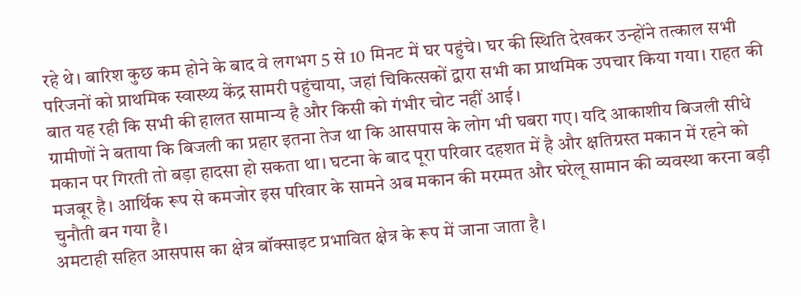रहे थे। बारिश कुछ कम होने के बाद वे लगभग 5 से 10 मिनट में घर पहुंचे। घर की स्थिति देखकर उन्होंने तत्काल सभी परिजनों को प्राथमिक स्वास्थ्य केंद्र सामरी पहुंचाया, जहां चिकित्सकों द्वारा सभी का प्राथमिक उपचार किया गया। राहत की बात यह रही कि सभी की हालत सामान्य है और किसी को गंभीर चोट नहीं आई।
ग्रामीणों ने बताया कि बिजली का प्रहार इतना तेज था कि आसपास के लोग भी घबरा गए। यदि आकाशीय बिजली सीधे मकान पर गिरती तो बड़ा हादसा हो सकता था। घटना के बाद पूरा परिवार दहशत में है और क्षतिग्रस्त मकान में रहने को मजबूर है। आर्थिक रूप से कमजोर इस परिवार के सामने अब मकान की मरम्मत और घरेलू सामान की व्यवस्था करना बड़ी चुनौती बन गया है।
अमटाही सहित आसपास का क्षेत्र बॉक्साइट प्रभावित क्षेत्र के रूप में जाना जाता है।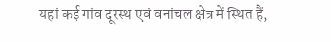यहां कई गांव दूरस्थ एवं वनांचल क्षेत्र में स्थित हैं,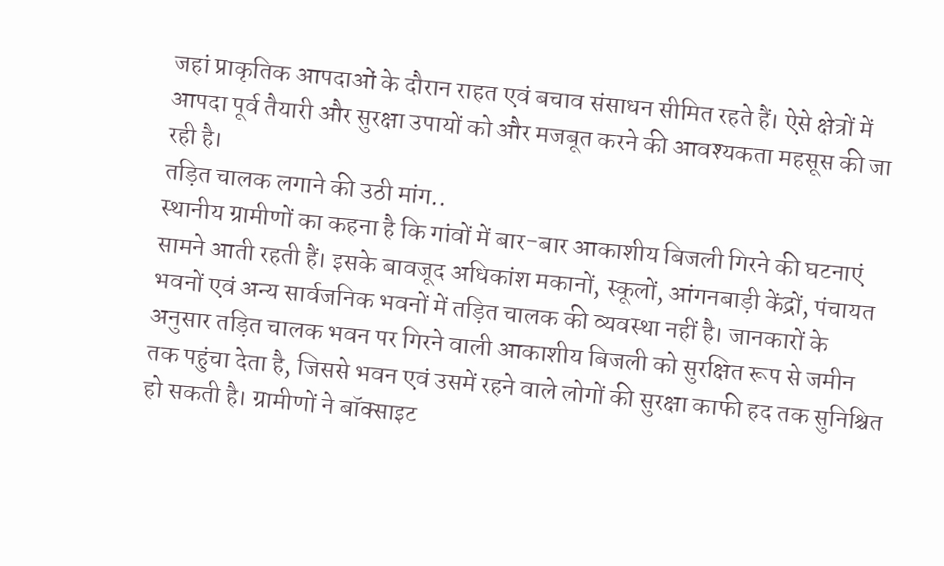जहां प्राकृतिक आपदाओं के दौरान राहत एवं बचाव संसाधन सीमित रहते हैं। ऐसे क्षेत्रों में आपदा पूर्व तैयारी और सुरक्षा उपायों को और मजबूत करने की आवश्यकता महसूस की जा रही है।
तड़ित चालक लगाने की उठी मांग..
स्थानीय ग्रामीणों का कहना है कि गांवों में बार-बार आकाशीय बिजली गिरने की घटनाएं सामने आती रहती हैं। इसके बावजूद अधिकांश मकानों, स्कूलों, आंगनबाड़ी केंद्रों, पंचायत भवनों एवं अन्य सार्वजनिक भवनों में तड़ित चालक की व्यवस्था नहीं है। जानकारों के अनुसार तड़ित चालक भवन पर गिरने वाली आकाशीय बिजली को सुरक्षित रूप से जमीन तक पहुंचा देता है, जिससे भवन एवं उसमें रहने वाले लोगों की सुरक्षा काफी हद तक सुनिश्चित हो सकती है। ग्रामीणों ने बॉक्साइट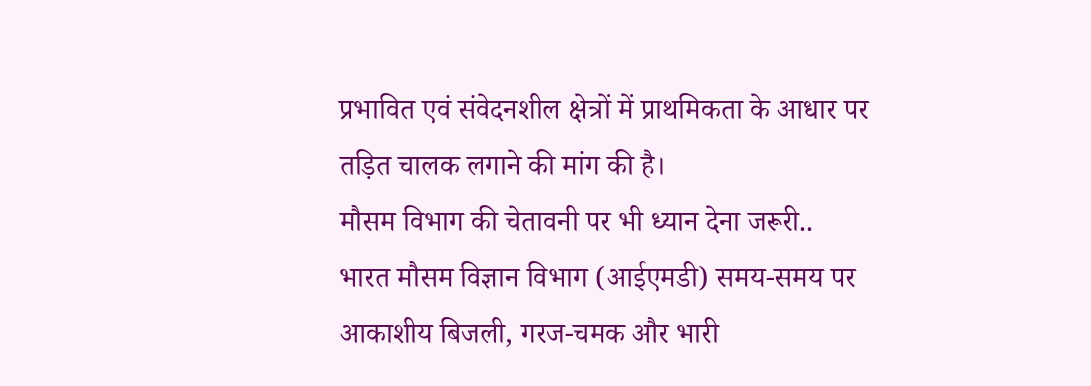प्रभावित एवं संवेदनशील क्षेत्रों में प्राथमिकता के आधार पर तड़ित चालक लगाने की मांग की है।
मौसम विभाग की चेतावनी पर भी ध्यान देना जरूरी..
भारत मौसम विज्ञान विभाग (आईएमडी) समय-समय पर आकाशीय बिजली, गरज-चमक और भारी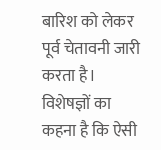बारिश को लेकर पूर्व चेतावनी जारी करता है। विशेषज्ञों का कहना है कि ऐसी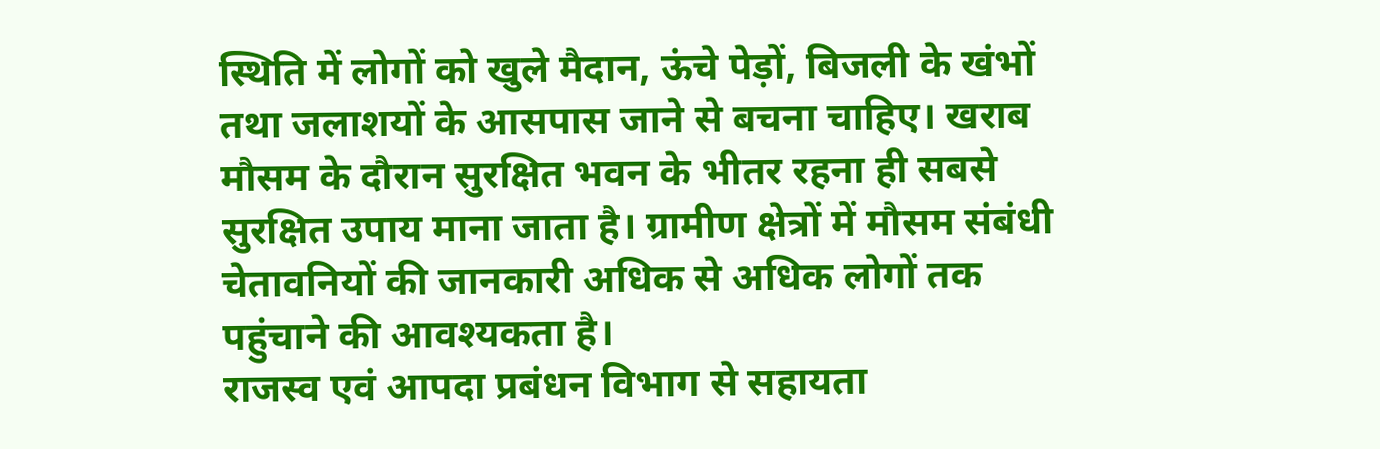स्थिति में लोगों को खुले मैदान, ऊंचे पेड़ों, बिजली के खंभों तथा जलाशयों के आसपास जाने से बचना चाहिए। खराब मौसम के दौरान सुरक्षित भवन के भीतर रहना ही सबसे सुरक्षित उपाय माना जाता है। ग्रामीण क्षेत्रों में मौसम संबंधी चेतावनियों की जानकारी अधिक से अधिक लोगों तक पहुंचाने की आवश्यकता है।
राजस्व एवं आपदा प्रबंधन विभाग से सहायता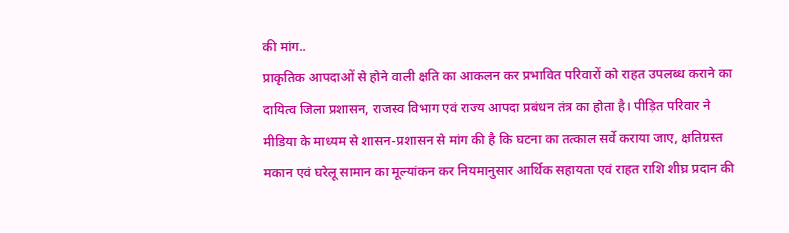की मांग..
प्राकृतिक आपदाओं से होने वाली क्षति का आकलन कर प्रभावित परिवारों को राहत उपलब्ध कराने का दायित्व जिला प्रशासन, राजस्व विभाग एवं राज्य आपदा प्रबंधन तंत्र का होता है। पीड़ित परिवार ने मीडिया के माध्यम से शासन-प्रशासन से मांग की है कि घटना का तत्काल सर्वे कराया जाए, क्षतिग्रस्त मकान एवं घरेलू सामान का मूल्यांकन कर नियमानुसार आर्थिक सहायता एवं राहत राशि शीघ्र प्रदान की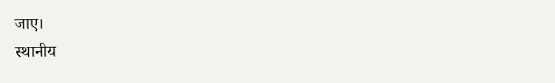जाए।
स्थानीय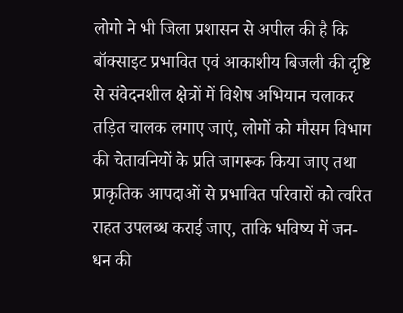लोगो ने भी जिला प्रशासन से अपील की है कि बॉक्साइट प्रभावित एवं आकाशीय बिजली की दृष्टि से संवेदनशील क्षेत्रों में विशेष अभियान चलाकर तड़ित चालक लगाए जाएं, लोगों को मौसम विभाग की चेतावनियों के प्रति जागरूक किया जाए तथा प्राकृतिक आपदाओं से प्रभावित परिवारों को त्वरित राहत उपलब्ध कराई जाए, ताकि भविष्य में जन-धन की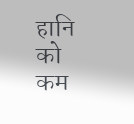हानि को कम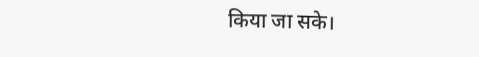किया जा सके।